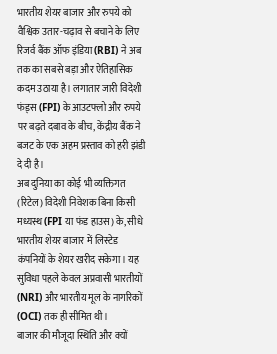भारतीय शेयर बाजार और रुपये को वैश्विक उतार-चढ़ाव से बचाने के लिए रिजर्व बैंक ऑफ इंडिया (RBI) ने अब तक का सबसे बड़ा और ऐतिहासिक कदम उठाया है। लगातार जारी विदेशी फंड्स (FPI) के आउटफ्लो और रुपये पर बढ़ते दबाव के बीच, केंद्रीय बैंक ने बजट के एक अहम प्रस्ताव को हरी झंडी दे दी है।
अब दुनिया का कोई भी व्यक्तिगत (रिटेल) विदेशी निवेशक बिना किसी मध्यस्थ (FPI या फंड हाउस) के, सीधे भारतीय शेयर बाजार में लिस्टेड कंपनियों के शेयर खरीद सकेगा। यह सुविधा पहले केवल अप्रवासी भारतीयों (NRI) और भारतीय मूल के नागरिकों (OCI) तक ही सीमित थी।
बाजार की मौजूदा स्थिति और क्यों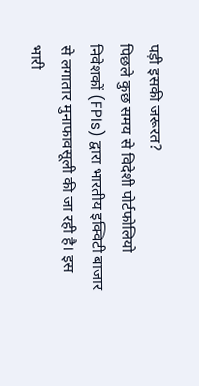पड़ी इसकी जरूरत?
पिछले कुछ समय से विदेशी पोर्टफोलियो निवेशकों (FPIs) द्वारा भारतीय इक्विटी बाजार से लगातार मुनाफावसूली की जा रही है। इस भारी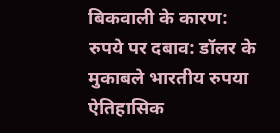बिकवाली के कारण:
रुपये पर दबाव: डॉलर के मुकाबले भारतीय रुपया ऐतिहासिक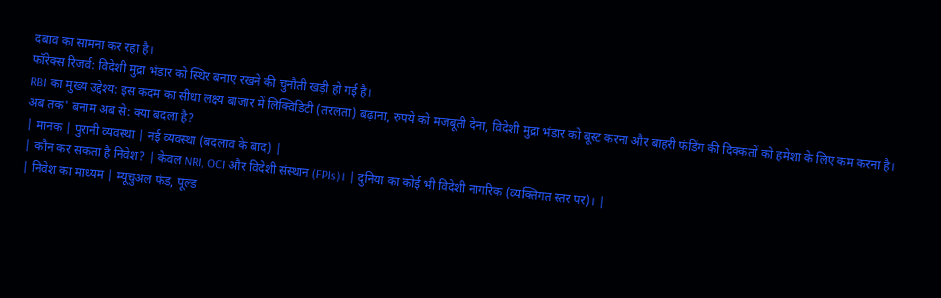दबाव का सामना कर रहा है।
फॉरेक्स रिजर्व: विदेशी मुद्रा भंडार को स्थिर बनाए रखने की चुनौती खड़ी हो गई है।
RBI का मुख्य उद्देश्य: इस कदम का सीधा लक्ष्य बाजार में लिक्विडिटी (तरलता) बढ़ाना, रुपये को मजबूती देना, विदेशी मुद्रा भंडार को बूस्ट करना और बाहरी फंडिंग की दिक्कतों को हमेशा के लिए कम करना है।
अब तक' बनाम अब से: क्या बदला है?
| मानक | पुरानी व्यवस्था | नई व्यवस्था (बदलाव के बाद) |
| कौन कर सकता है निवेश? | केवल NRI, OCI और विदेशी संस्थान (FPIs)। | दुनिया का कोई भी विदेशी नागरिक (व्यक्तिगत स्तर पर)। |
| निवेश का माध्यम | म्यूचुअल फंड, पूल्ड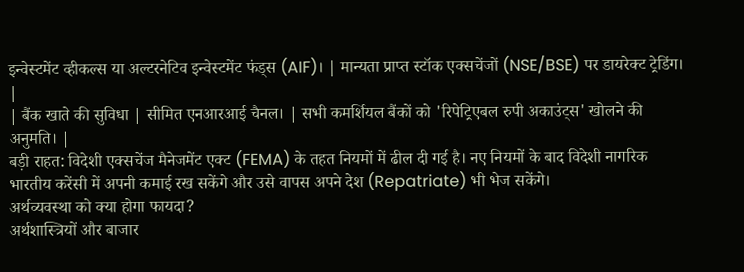इन्वेस्टमेंट व्हीकल्स या अल्टरनेटिव इन्वेस्टमेंट फंड्स (AIF)। | मान्यता प्राप्त स्टॉक एक्सचेंजों (NSE/BSE) पर डायरेक्ट ट्रेडिंग। |
| बैंक खाते की सुविधा | सीमित एनआरआई चैनल। | सभी कमर्शियल बैंकों को 'रिपेट्रिएबल रुपी अकाउंट्स' खोलने की अनुमति। |
बड़ी राहत: विदेशी एक्सचेंज मैनेजमेंट एक्ट (FEMA) के तहत नियमों में ढील दी गई है। नए नियमों के बाद विदेशी नागरिक भारतीय करेंसी में अपनी कमाई रख सकेंगे और उसे वापस अपने देश (Repatriate) भी भेज सकेंगे।
अर्थव्यवस्था को क्या होगा फायदा?
अर्थशास्त्रियों और बाजार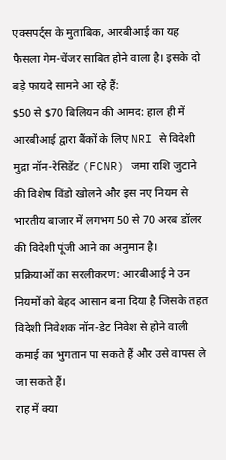एक्सपर्ट्स के मुताबिक, आरबीआई का यह फैसला गेम-चेंजर साबित होने वाला है। इसके दो बड़े फायदे सामने आ रहे हैं:
$50 से $70 बिलियन की आमद: हाल ही में आरबीआई द्वारा बैंकों के लिए NRI से विदेशी मुद्रा नॉन-रेसिडेंट (FCNR) जमा राशि जुटाने की विशेष विंडो खोलने और इस नए नियम से भारतीय बाजार में लगभग 50 से 70 अरब डॉलर की विदेशी पूंजी आने का अनुमान है।
प्रक्रियाओं का सरलीकरण: आरबीआई ने उन नियमों को बेहद आसान बना दिया है जिसके तहत विदेशी निवेशक नॉन-डेट निवेश से होने वाली कमाई का भुगतान पा सकते हैं और उसे वापस ले जा सकते हैं।
राह में क्या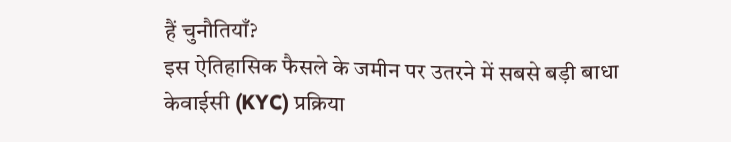हैं चुनौतियाँ?
इस ऐतिहासिक फैसले के जमीन पर उतरने में सबसे बड़ी बाधा केवाईसी (KYC) प्रक्रिया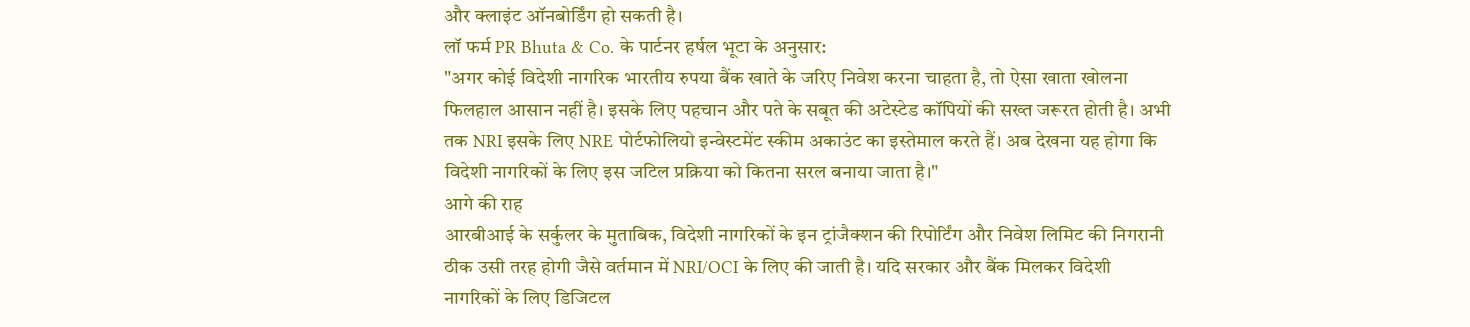और क्लाइंट ऑनबोर्डिंग हो सकती है।
लॉ फर्म PR Bhuta & Co. के पार्टनर हर्षल भूटा के अनुसार:
"अगर कोई विदेशी नागरिक भारतीय रुपया बैंक खाते के जरिए निवेश करना चाहता है, तो ऐसा खाता खोलना फिलहाल आसान नहीं है। इसके लिए पहचान और पते के सबूत की अटेस्टेड कॉपियों की सख्त जरूरत होती है। अभी तक NRI इसके लिए NRE पोर्टफोलियो इन्वेस्टमेंट स्कीम अकाउंट का इस्तेमाल करते हैं। अब देखना यह होगा कि विदेशी नागरिकों के लिए इस जटिल प्रक्रिया को कितना सरल बनाया जाता है।"
आगे की राह
आरबीआई के सर्कुलर के मुताबिक, विदेशी नागरिकों के इन ट्रांजैक्शन की रिपोर्टिंग और निवेश लिमिट की निगरानी ठीक उसी तरह होगी जैसे वर्तमान में NRI/OCI के लिए की जाती है। यदि सरकार और बैंक मिलकर विदेशी नागरिकों के लिए डिजिटल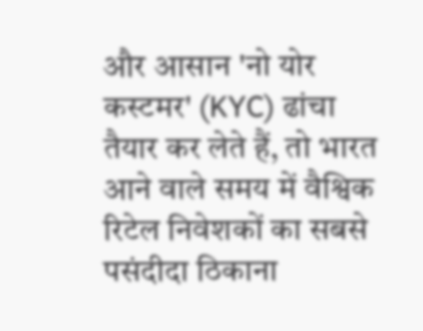और आसान 'नो योर कस्टमर' (KYC) ढांचा तैयार कर लेते हैं, तो भारत आने वाले समय में वैश्विक रिटेल निवेशकों का सबसे पसंदीदा ठिकाना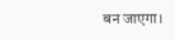बन जाएगा।